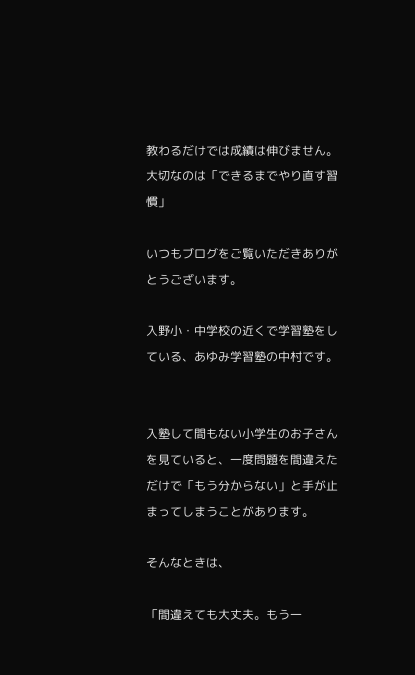教わるだけでは成績は伸びません。大切なのは「できるまでやり直す習慣」

いつもブログをご覧いただきありがとうございます。

入野小・中学校の近くで学習塾をしている、あゆみ学習塾の中村です。


入塾して間もない小学生のお子さんを見ていると、一度問題を間違えただけで「もう分からない」と手が止まってしまうことがあります。

そんなときは、

「間違えても大丈夫。もう一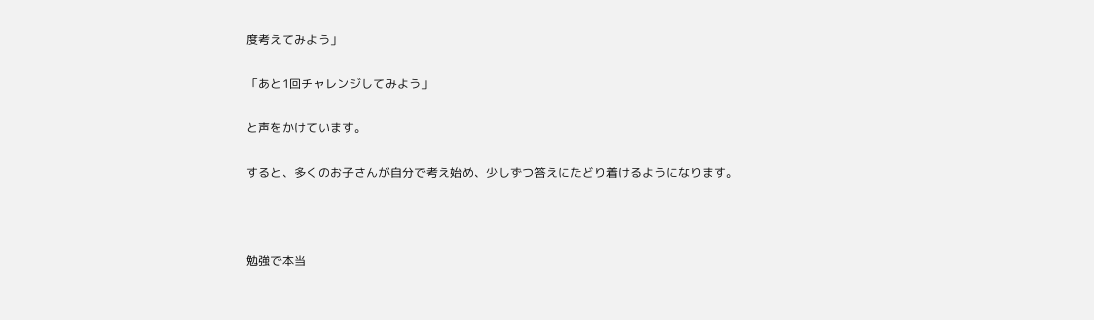度考えてみよう」

「あと1回チャレンジしてみよう」

と声をかけています。

すると、多くのお子さんが自分で考え始め、少しずつ答えにたどり着けるようになります。



勉強で本当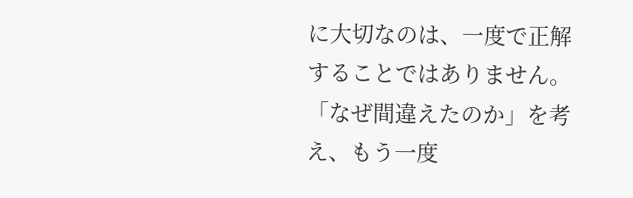に大切なのは、一度で正解することではありません。「なぜ間違えたのか」を考え、もう一度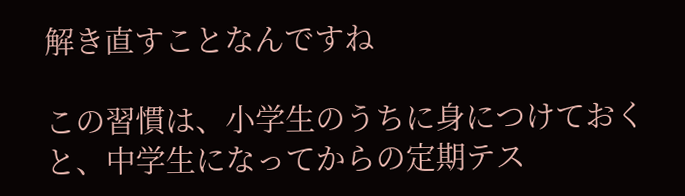解き直すことなんですね

この習慣は、小学生のうちに身につけておくと、中学生になってからの定期テス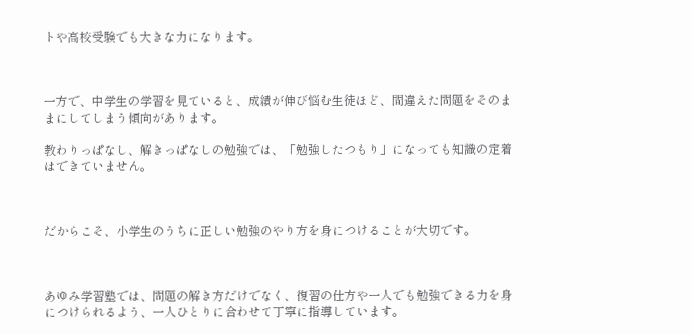トや高校受験でも大きな力になります。



一方で、中学生の学習を見ていると、成績が伸び悩む生徒ほど、間違えた問題をそのままにしてしまう傾向があります。

教わりっぱなし、解きっぱなしの勉強では、「勉強したつもり」になっても知識の定着はできていません。



だからこそ、小学生のうちに正しい勉強のやり方を身につけることが大切です。



あゆみ学習塾では、問題の解き方だけでなく、復習の仕方や一人でも勉強できる力を身につけられるよう、一人ひとりに合わせて丁寧に指導しています。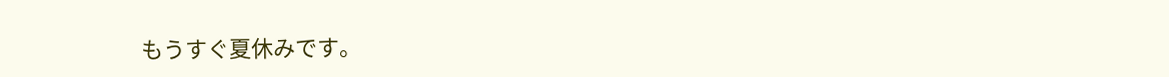もうすぐ夏休みです。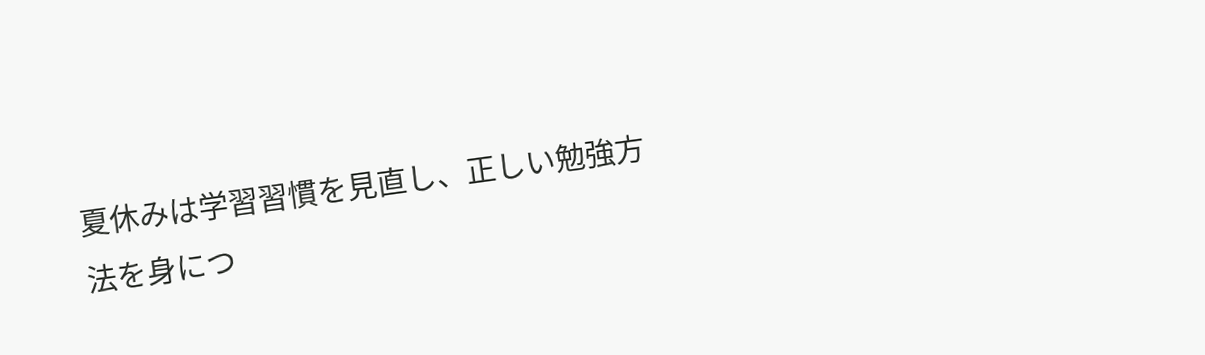夏休みは学習習慣を見直し、正しい勉強方法を身につ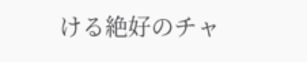ける絶好のチャ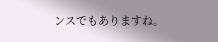ンスでもありますね。